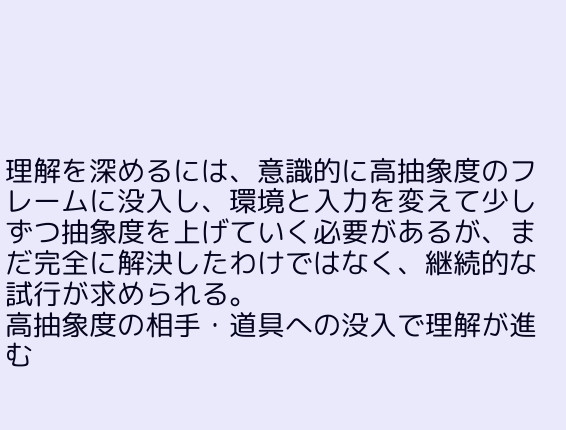理解を深めるには、意識的に高抽象度のフレームに没入し、環境と入力を変えて少しずつ抽象度を上げていく必要があるが、まだ完全に解決したわけではなく、継続的な試行が求められる。
高抽象度の相手・道具への没入で理解が進む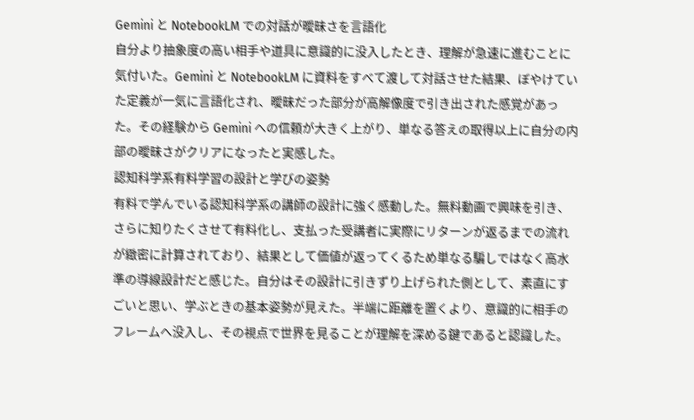Gemini と NotebookLM での対話が曖昧さを言語化
自分より抽象度の高い相手や道具に意識的に没入したとき、理解が急速に進むことに気付いた。Gemini と NotebookLM に資料をすべて渡して対話させた結果、ぼやけていた定義が一気に言語化され、曖昧だった部分が高解像度で引き出された感覚があった。その経験から Gemini への信頼が大きく上がり、単なる答えの取得以上に自分の内部の曖昧さがクリアになったと実感した。
認知科学系有料学習の設計と学びの姿勢
有料で学んでいる認知科学系の講師の設計に強く感動した。無料動画で興味を引き、さらに知りたくさせて有料化し、支払った受講者に実際にリターンが返るまでの流れが緻密に計算されており、結果として価値が返ってくるため単なる騙しではなく高水準の導線設計だと感じた。自分はその設計に引きずり上げられた側として、素直にすごいと思い、学ぶときの基本姿勢が見えた。半端に距離を置くより、意識的に相手のフレームへ没入し、その視点で世界を見ることが理解を深める鍵であると認識した。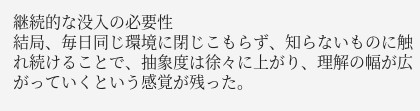継続的な没入の必要性
結局、毎日同じ環境に閉じこもらず、知らないものに触れ続けることで、抽象度は徐々に上がり、理解の幅が広がっていくという感覚が残った。